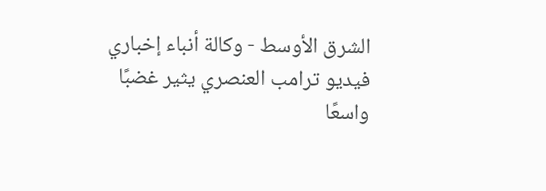الشرق الأوسط - وكالة أنباء إخباري
فيديو ترامب العنصري يثير غضبًا واسعًا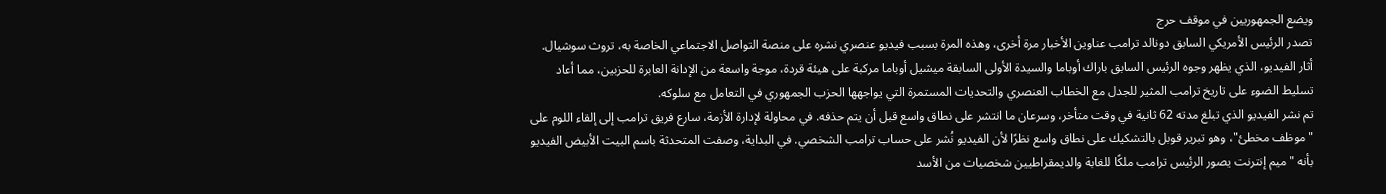ويضع الجمهوريين في موقف حرج
تصدر الرئيس الأمريكي السابق دونالد ترامب عناوين الأخبار مرة أخرى، وهذه المرة بسبب فيديو عنصري نشره على منصة التواصل الاجتماعي الخاصة به، تروث سوشيال. أثار الفيديو، الذي يظهر وجوه الرئيس السابق باراك أوباما والسيدة الأولى السابقة ميشيل أوباما مركبة على هيئة قردة، موجة واسعة من الإدانة العابرة للحزبين، مما أعاد تسليط الضوء على تاريخ ترامب المثير للجدل مع الخطاب العنصري والتحديات المستمرة التي يواجهها الحزب الجمهوري في التعامل مع سلوكه.
تم نشر الفيديو الذي تبلغ مدته 62 ثانية في وقت متأخر، وسرعان ما انتشر على نطاق واسع قبل أن يتم حذفه. في محاولة لإدارة الأزمة، سارع فريق ترامب إلى إلقاء اللوم على "موظف مخطئ"، وهو تبرير قوبل بالتشكيك على نطاق واسع نظرًا لأن الفيديو نُشر على حساب ترامب الشخصي. في البداية، وصفت المتحدثة باسم البيت الأبيض الفيديو بأنه "ميم إنترنت يصور الرئيس ترامب ملكًا للغابة والديمقراطيين شخصيات من الأسد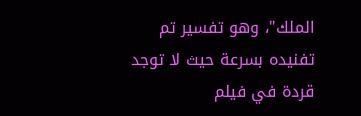الملك"، وهو تفسير تم تفنيده بسرعة حيث لا توجد قردة في فيلم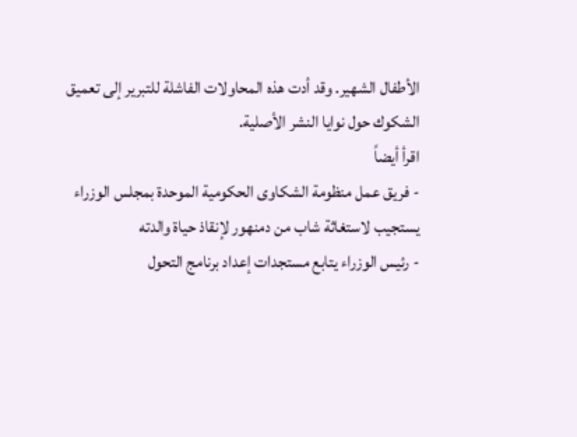الأطفال الشهير. وقد أدت هذه المحاولات الفاشلة للتبرير إلى تعميق الشكوك حول نوايا النشر الأصلية.
اقرأ أيضاً
- فريق عمل منظومة الشكاوى الحكومية الموحدة بمجلس الوزراء يستجيب لاستغاثة شاب من دمنهور لإنقاذ حياة والدته
- رئيس الوزراء يتابع مستجدات إعداد برنامج التحول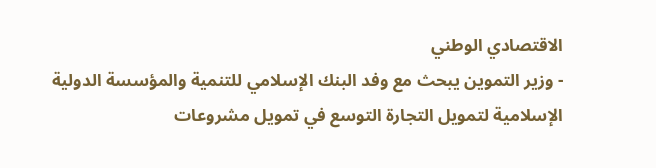الاقتصادي الوطني
- وزير التموين يبحث مع وفد البنك الإسلامي للتنمية والمؤسسة الدولية الإسلامية لتمويل التجارة التوسع في تمويل مشروعات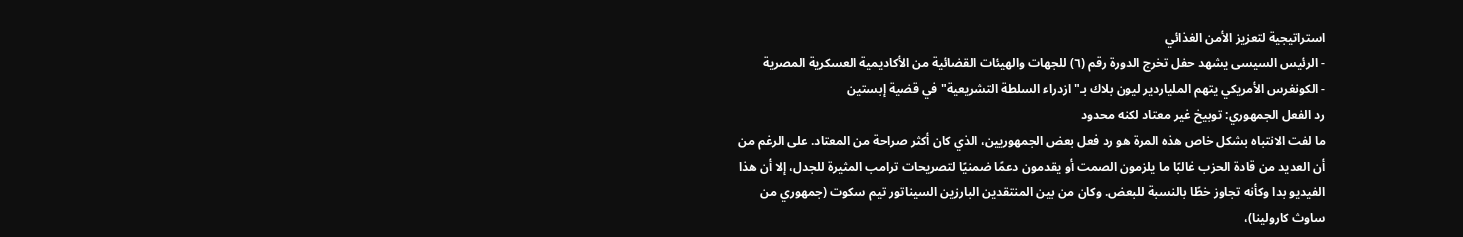استراتيجية لتعزيز الأمن الغذائي
- الرئيس السيسى يشهد حفل تخرج الدورة رقم (٦) للجهات والهيئات القضائية من الأكاديمية العسكرية المصرية
- الكونغرس الأمريكي يتهم الملياردير ليون بلاك بـ"ازدراء السلطة التشريعية" في قضية إبستين
رد الفعل الجمهوري: توبيخ غير معتاد لكنه محدود
ما لفت الانتباه بشكل خاص هذه المرة هو رد فعل بعض الجمهوريين، الذي كان أكثر صراحة من المعتاد. على الرغم من أن العديد من قادة الحزب غالبًا ما يلزمون الصمت أو يقدمون دعمًا ضمنيًا لتصريحات ترامب المثيرة للجدل، إلا أن هذا الفيديو بدا وكأنه تجاوز خطًا بالنسبة للبعض. وكان من بين المنتقدين البارزين السيناتور تيم سكوت (جمهوري من ساوث كارولينا)،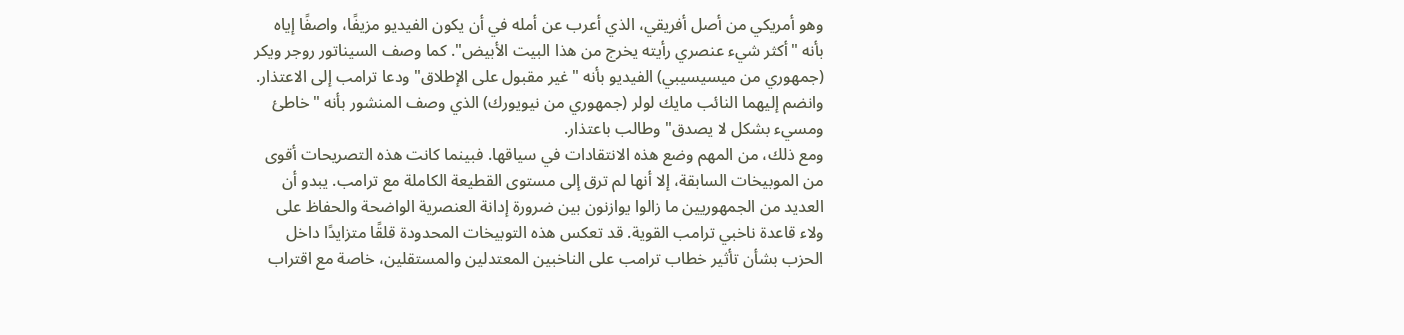وهو أمريكي من أصل أفريقي، الذي أعرب عن أمله في أن يكون الفيديو مزيفًا، واصفًا إياه بأنه "أكثر شيء عنصري رأيته يخرج من هذا البيت الأبيض". كما وصف السيناتور روجر ويكر (جمهوري من ميسيسيبي) الفيديو بأنه "غير مقبول على الإطلاق" ودعا ترامب إلى الاعتذار. وانضم إليهما النائب مايك لولر (جمهوري من نيويورك) الذي وصف المنشور بأنه "خاطئ ومسيء بشكل لا يصدق" وطالب باعتذار.
ومع ذلك، من المهم وضع هذه الانتقادات في سياقها. فبينما كانت هذه التصريحات أقوى من الموبيخات السابقة، إلا أنها لم ترق إلى مستوى القطيعة الكاملة مع ترامب. يبدو أن العديد من الجمهوريين ما زالوا يوازنون بين ضرورة إدانة العنصرية الواضحة والحفاظ على ولاء قاعدة ناخبي ترامب القوية. قد تعكس هذه التوبيخات المحدودة قلقًا متزايدًا داخل الحزب بشأن تأثير خطاب ترامب على الناخبين المعتدلين والمستقلين، خاصة مع اقتراب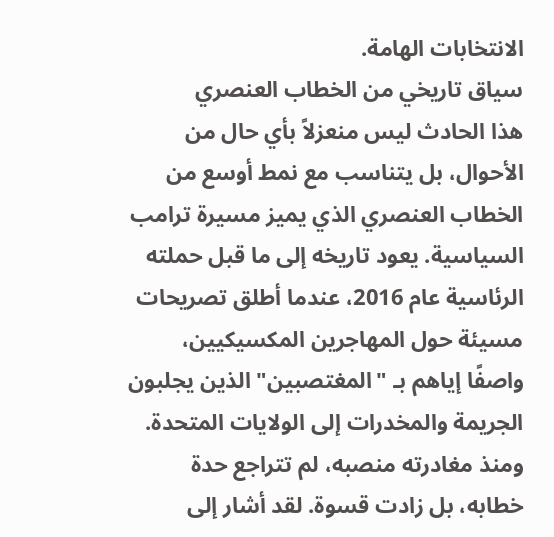الانتخابات الهامة.
سياق تاريخي من الخطاب العنصري
هذا الحادث ليس منعزلاً بأي حال من الأحوال، بل يتناسب مع نمط أوسع من الخطاب العنصري الذي يميز مسيرة ترامب السياسية. يعود تاريخه إلى ما قبل حملته الرئاسية عام 2016، عندما أطلق تصريحات مسيئة حول المهاجرين المكسيكيين، واصفًا إياهم بـ "المغتصبين" الذين يجلبون الجريمة والمخدرات إلى الولايات المتحدة. ومنذ مغادرته منصبه، لم تتراجع حدة خطابه، بل زادت قسوة. لقد أشار إلى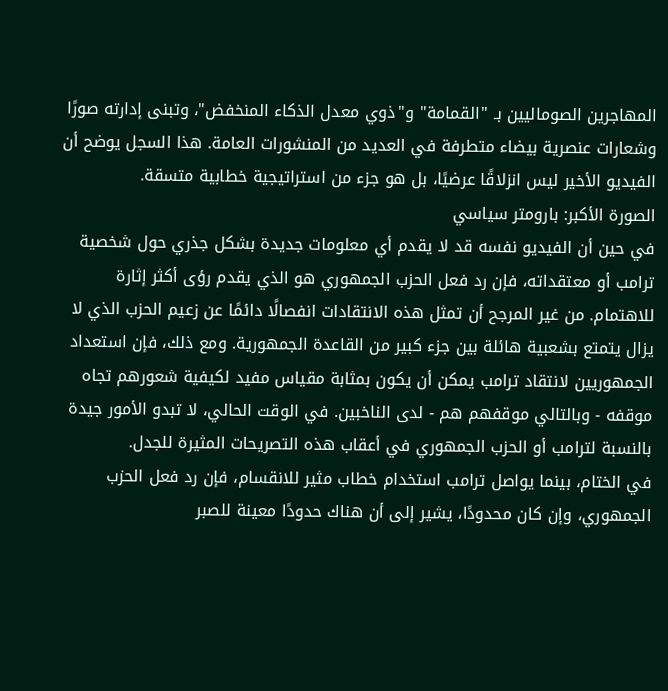المهاجرين الصوماليين بـ "القمامة" و"ذوي معدل الذكاء المنخفض"، وتبنى إدارته صورًا وشعارات عنصرية بيضاء متطرفة في العديد من المنشورات العامة. هذا السجل يوضح أن الفيديو الأخير ليس انزلاقًا عرضيًا، بل هو جزء من استراتيجية خطابية متسقة.
الصورة الأكبر: بارومتر سياسي
في حين أن الفيديو نفسه قد لا يقدم أي معلومات جديدة بشكل جذري حول شخصية ترامب أو معتقداته، فإن رد فعل الحزب الجمهوري هو الذي يقدم رؤى أكثر إثارة للاهتمام. من غير المرجح أن تمثل هذه الانتقادات انفصالًا دائمًا عن زعيم الحزب الذي لا يزال يتمتع بشعبية هائلة بين جزء كبير من القاعدة الجمهورية. ومع ذلك، فإن استعداد الجمهوريين لانتقاد ترامب يمكن أن يكون بمثابة مقياس مفيد لكيفية شعورهم تجاه موقفه - وبالتالي موقفهم هم - لدى الناخبين. في الوقت الحالي، لا تبدو الأمور جيدة بالنسبة لترامب أو الحزب الجمهوري في أعقاب هذه التصريحات المثيرة للجدل.
في الختام، بينما يواصل ترامب استخدام خطاب مثير للانقسام، فإن رد فعل الحزب الجمهوري، وإن كان محدودًا، يشير إلى أن هناك حدودًا معينة للصبر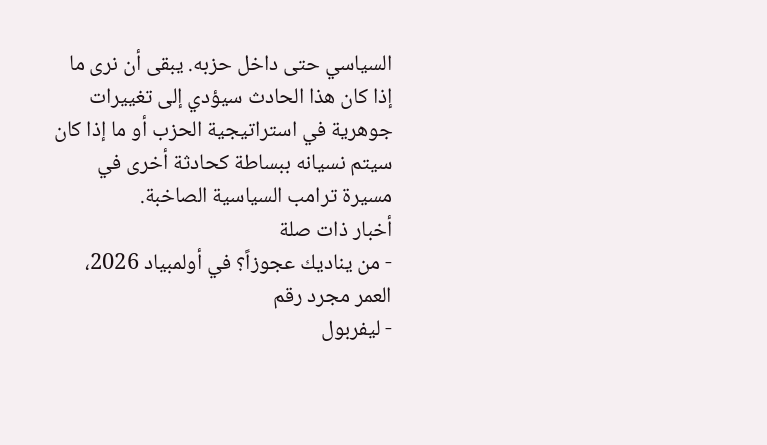السياسي حتى داخل حزبه. يبقى أن نرى ما إذا كان هذا الحادث سيؤدي إلى تغييرات جوهرية في استراتيجية الحزب أو ما إذا كان سيتم نسيانه ببساطة كحادثة أخرى في مسيرة ترامب السياسية الصاخبة.
أخبار ذات صلة
- من يناديك عجوزاً؟ في أولمبياد 2026، العمر مجرد رقم
- ليفربول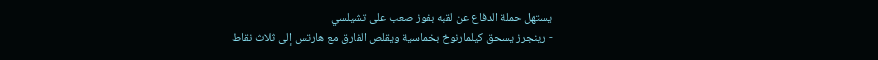يستهل حملة الدفاع عن لقبه بفوز صعب على تشيلسي
- رينجرز يسحق كيلمارنوخ بخماسية ويقلص الفارق مع هارتس إلى ثلاث نقاط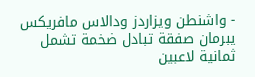- واشنطن ويزاردز ودالاس مافريكس يبرمان صفقة تبادل ضخمة تشمل ثمانية لاعبين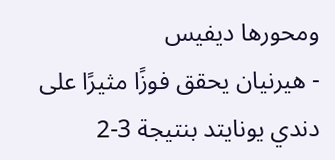ومحورها ديفيس
- هيرنيان يحقق فوزًا مثيرًا على دندي يونايتد بنتيجة 3-2